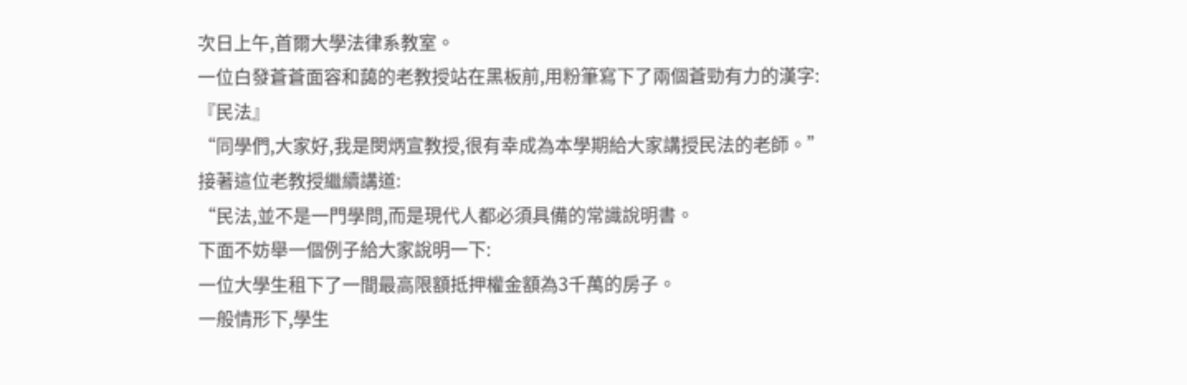次日上午,首爾大學法律系教室。
一位白發蒼蒼面容和藹的老教授站在黑板前,用粉筆寫下了兩個蒼勁有力的漢字:
『民法』
“同學們,大家好,我是閔炳宣教授,很有幸成為本學期給大家講授民法的老師。”
接著這位老教授繼續講道:
“民法,並不是一門學問,而是現代人都必須具備的常識說明書。
下面不妨舉一個例子給大家說明一下:
一位大學生租下了一間最高限額抵押權金額為3千萬的房子。
一般情形下,學生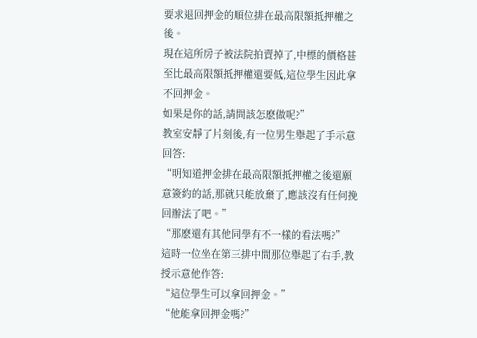要求退回押金的順位排在最高限額抵押權之後。
現在這所房子被法院拍賣掉了,中標的價格甚至比最高限額抵押權還要低,這位學生因此拿不回押金。
如果是你的話,請問該怎麽做呢?”
教室安靜了片刻後,有一位男生舉起了手示意回答:
“明知道押金排在最高限額抵押權之後還願意簽約的話,那就只能放棄了,應該沒有任何挽回辦法了吧。”
“那麽還有其他同學有不一樣的看法嗎?”
這時一位坐在第三排中間那位舉起了右手,教授示意他作答:
“這位學生可以拿回押金。”
“他能拿回押金嗎?”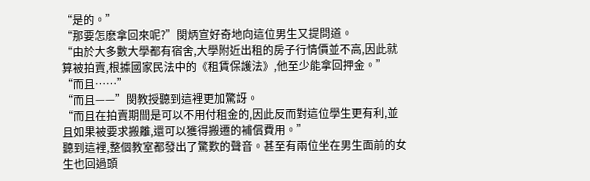“是的。”
“那要怎麽拿回來呢?”閔炳宣好奇地向這位男生又提問道。
“由於大多數大學都有宿舍,大學附近出租的房子行情價並不高,因此就算被拍賣,根據國家民法中的《租賃保護法》,他至少能拿回押金。”
“而且……”
“而且——”閔教授聽到這裡更加驚訝。
“而且在拍賣期間是可以不用付租金的,因此反而對這位學生更有利,並且如果被要求搬離,還可以獲得搬遷的補償費用。”
聽到這裡,整個教室都發出了驚歎的聲音。甚至有兩位坐在男生面前的女生也回過頭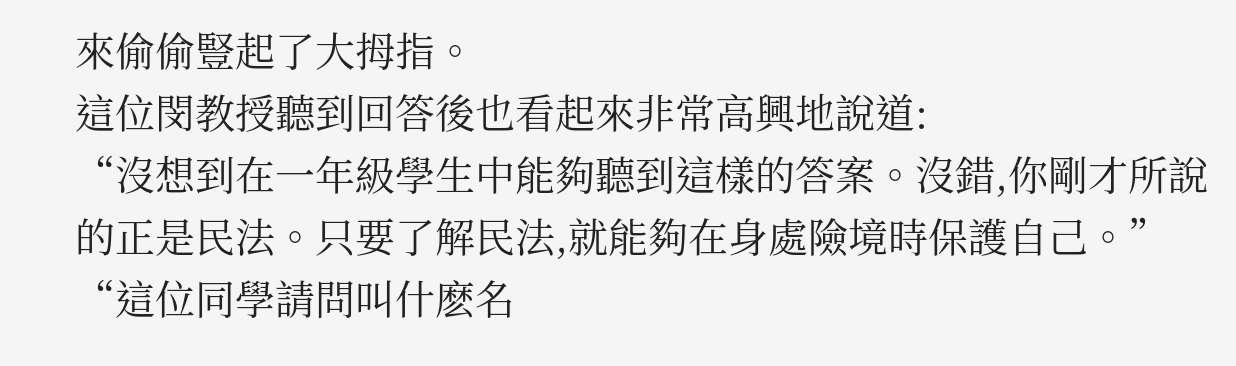來偷偷豎起了大拇指。
這位閔教授聽到回答後也看起來非常高興地說道:
“沒想到在一年級學生中能夠聽到這樣的答案。沒錯,你剛才所說的正是民法。只要了解民法,就能夠在身處險境時保護自己。”
“這位同學請問叫什麽名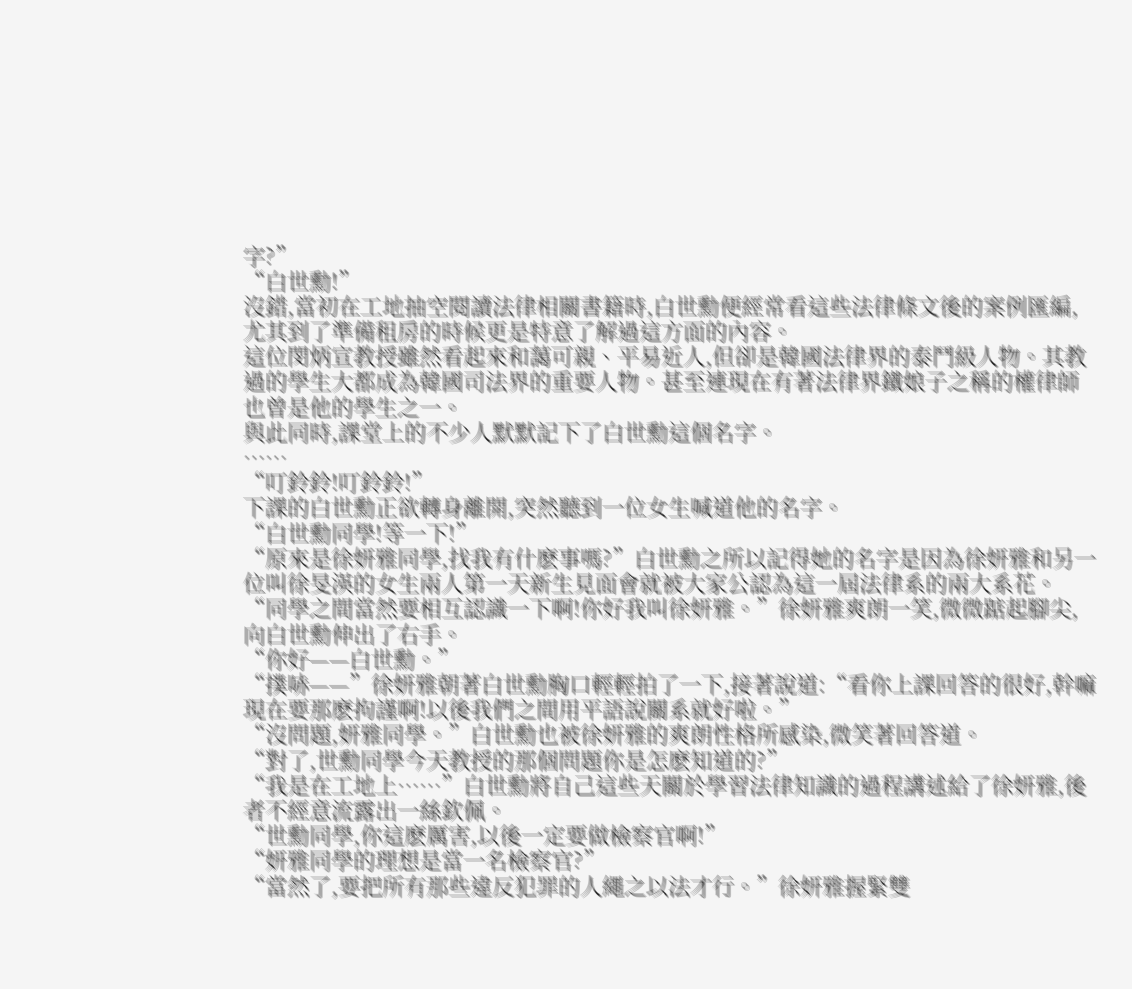字?”
“白世勳!”
沒錯,當初在工地抽空閱讀法律相關書籍時,白世勳便經常看這些法律條文後的案例匯編,尤其到了準備租房的時候更是特意了解過這方面的內容。
這位閔炳宣教授雖然看起來和藹可親、平易近人,但卻是韓國法律界的泰鬥級人物。其教過的學生大都成為韓國司法界的重要人物。甚至連現在有著法律界鐵娘子之稱的權律師也曾是他的學生之一。
與此同時,課堂上的不少人默默記下了白世勳這個名字。
……
“叮鈴鈴!叮鈴鈴!”
下課的白世勳正欲轉身離開,突然聽到一位女生喊道他的名字。
“白世勳同學!等一下!”
“原來是徐妍雅同學,找我有什麽事嗎?”白世勳之所以記得她的名字是因為徐妍雅和另一位叫徐旻渶的女生兩人第一天新生見面會就被大家公認為這一屆法律系的兩大系花。
“同學之間當然要相互認識一下啊!你好我叫徐妍雅。”徐妍雅爽朗一笑,微微踮起腳尖,向白世勳伸出了右手。
“你好——白世勳。”
“撲哧——”徐妍雅朝著白世勳胸口輕輕拍了一下,接著說道:“看你上課回答的很好,幹嘛現在要那麽拘謹啊!以後我們之間用平語說關系就好啦。”
“沒問題,妍雅同學。”白世勳也被徐妍雅的爽朗性格所感染,微笑著回答道。
“對了,世勳同學今天教授的那個問題你是怎麽知道的?”
“我是在工地上……”白世勳將自己這些天關於學習法律知識的過程講述給了徐妍雅,後者不經意流露出一絲欽佩。
“世勳同學,你這麽厲害,以後一定要做檢察官啊!”
“妍雅同學的理想是當一名檢察官?”
“當然了,要把所有那些違反犯罪的人繩之以法才行。”徐妍雅握緊雙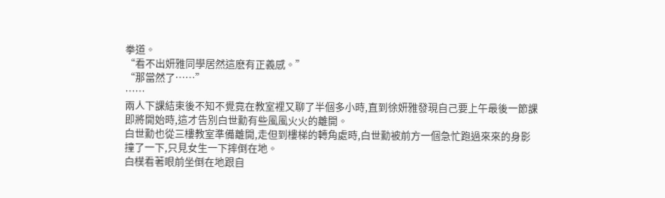拳道。
“看不出妍雅同學居然這麽有正義感。”
“那當然了……”
……
兩人下課結束後不知不覺竟在教室裡又聊了半個多小時,直到徐妍雅發現自己要上午最後一節課即將開始時,這才告別白世勳有些風風火火的離開。
白世勳也從三樓教室準備離開,走但到樓梯的轉角處時,白世勳被前方一個急忙跑過來來的身影撞了一下,只見女生一下摔倒在地。
白樸看著眼前坐倒在地跟自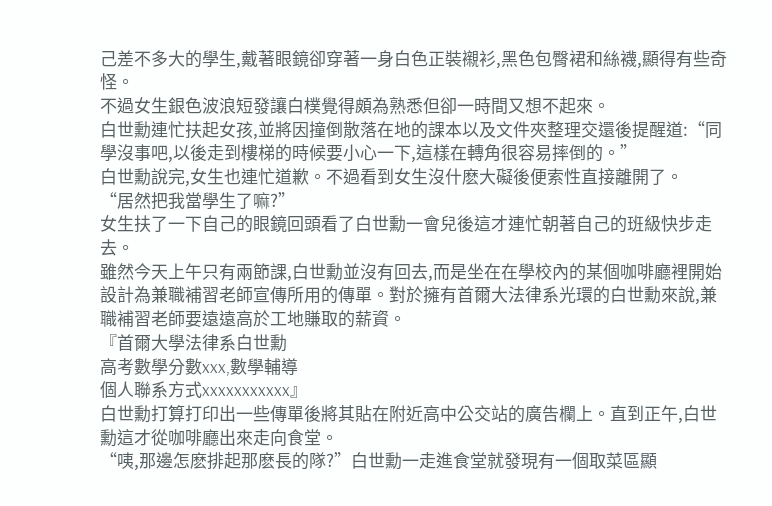己差不多大的學生,戴著眼鏡卻穿著一身白色正裝襯衫,黑色包臀裙和絲襪,顯得有些奇怪。
不過女生銀色波浪短發讓白樸覺得頗為熟悉但卻一時間又想不起來。
白世勳連忙扶起女孩,並將因撞倒散落在地的課本以及文件夾整理交還後提醒道:“同學沒事吧,以後走到樓梯的時候要小心一下,這樣在轉角很容易摔倒的。”
白世勳說完,女生也連忙道歉。不過看到女生沒什麽大礙後便索性直接離開了。
“居然把我當學生了嘛?”
女生扶了一下自己的眼鏡回頭看了白世勳一會兒後這才連忙朝著自己的班級快步走去。
雖然今天上午只有兩節課,白世勳並沒有回去,而是坐在在學校內的某個咖啡廳裡開始設計為兼職補習老師宣傳所用的傳單。對於擁有首爾大法律系光環的白世勳來說,兼職補習老師要遠遠高於工地賺取的薪資。
『首爾大學法律系白世勳
高考數學分數xxx,數學輔導
個人聯系方式xxxxxxxxxxx』
白世勳打算打印出一些傳單後將其貼在附近高中公交站的廣告欄上。直到正午,白世勳這才從咖啡廳出來走向食堂。
“咦,那邊怎麽排起那麽長的隊?”白世勳一走進食堂就發現有一個取菜區顯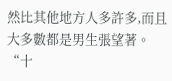然比其他地方人多許多,而且大多數都是男生張望著。
“十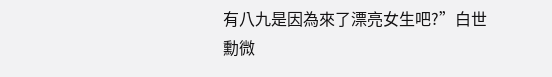有八九是因為來了漂亮女生吧?”白世勳微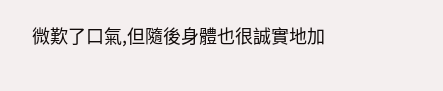微歎了口氣,但隨後身體也很誠實地加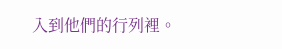入到他們的行列裡。